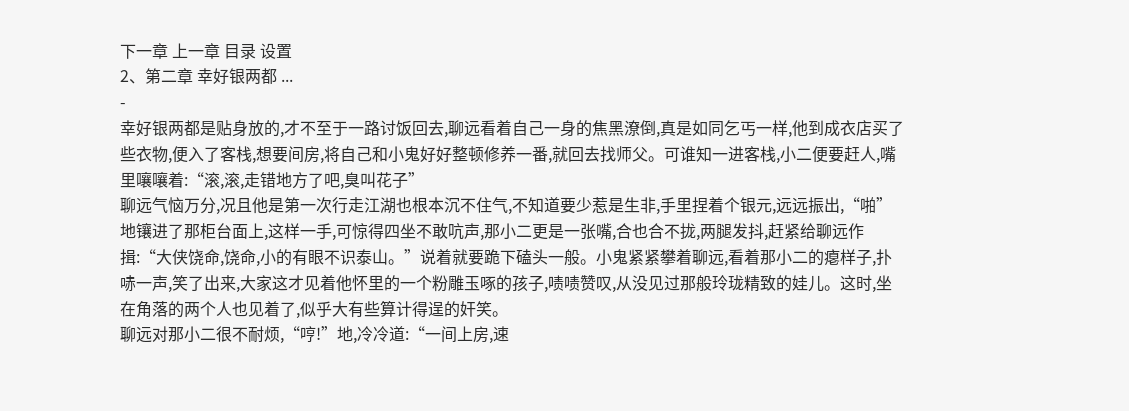下一章 上一章 目录 设置
2、第二章 幸好银两都 ...
-
幸好银两都是贴身放的,才不至于一路讨饭回去,聊远看着自己一身的焦黑潦倒,真是如同乞丐一样,他到成衣店买了些衣物,便入了客栈,想要间房,将自己和小鬼好好整顿修养一番,就回去找师父。可谁知一进客栈,小二便要赶人,嘴里嚷嚷着:“滚,滚,走错地方了吧,臭叫花子”
聊远气恼万分,况且他是第一次行走江湖也根本沉不住气,不知道要少惹是生非,手里捏着个银元,远远振出,“啪”地镶进了那柜台面上,这样一手,可惊得四坐不敢吭声,那小二更是一张嘴,合也合不拢,两腿发抖,赶紧给聊远作揖:“大侠饶命,饶命,小的有眼不识泰山。”说着就要跪下磕头一般。小鬼紧紧攀着聊远,看着那小二的瘪样子,扑哧一声,笑了出来,大家这才见着他怀里的一个粉雕玉啄的孩子,啧啧赞叹,从没见过那般玲珑精致的娃儿。这时,坐在角落的两个人也见着了,似乎大有些算计得逞的奸笑。
聊远对那小二很不耐烦,“哼!”地,冷冷道:“一间上房,速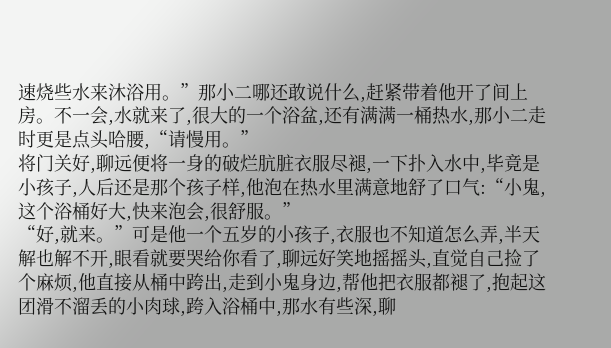速烧些水来沐浴用。”那小二哪还敢说什么,赶紧带着他开了间上房。不一会,水就来了,很大的一个浴盆,还有满满一桶热水,那小二走时更是点头哈腰,“请慢用。”
将门关好,聊远便将一身的破烂肮脏衣服尽褪,一下扑入水中,毕竟是小孩子,人后还是那个孩子样,他泡在热水里满意地舒了口气:“小鬼,这个浴桶好大,快来泡会,很舒服。”
“好,就来。”可是他一个五岁的小孩子,衣服也不知道怎么弄,半天解也解不开,眼看就要哭给你看了,聊远好笑地摇摇头,直觉自己捡了个麻烦,他直接从桶中跨出,走到小鬼身边,帮他把衣服都褪了,抱起这团滑不溜丢的小肉球,跨入浴桶中,那水有些深,聊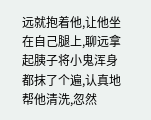远就抱着他,让他坐在自己腿上,聊远拿起胰子将小鬼浑身都抹了个遍,认真地帮他清洗,忽然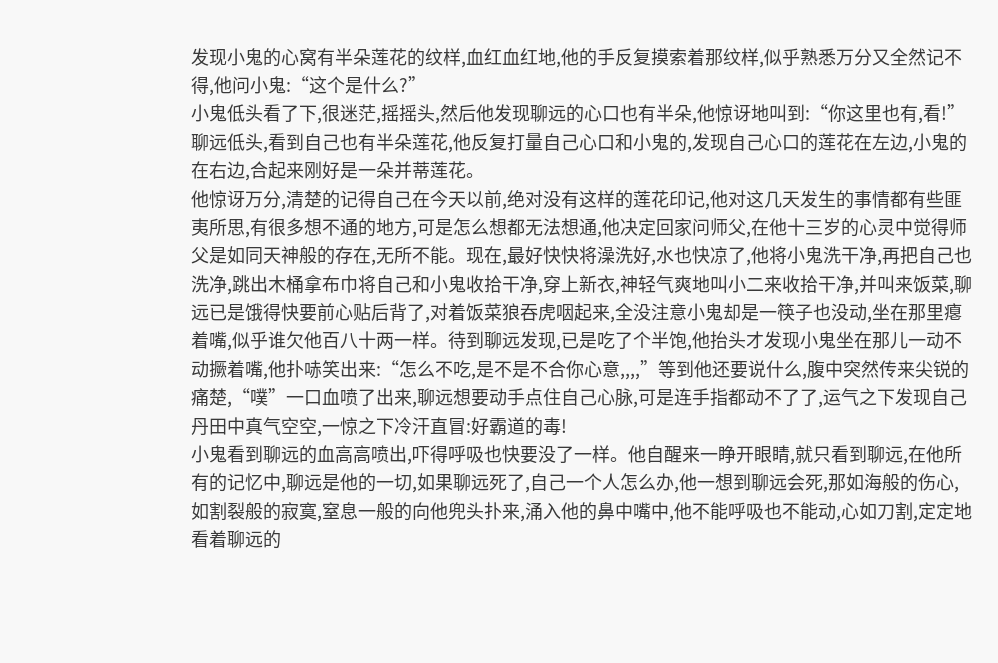发现小鬼的心窝有半朵莲花的纹样,血红血红地,他的手反复摸索着那纹样,似乎熟悉万分又全然记不得,他问小鬼:“这个是什么?”
小鬼低头看了下,很迷茫,摇摇头,然后他发现聊远的心口也有半朵,他惊讶地叫到:“你这里也有,看!”聊远低头,看到自己也有半朵莲花,他反复打量自己心口和小鬼的,发现自己心口的莲花在左边,小鬼的在右边,合起来刚好是一朵并蒂莲花。
他惊讶万分,清楚的记得自己在今天以前,绝对没有这样的莲花印记,他对这几天发生的事情都有些匪夷所思,有很多想不通的地方,可是怎么想都无法想通,他决定回家问师父,在他十三岁的心灵中觉得师父是如同天神般的存在,无所不能。现在,最好快快将澡洗好,水也快凉了,他将小鬼洗干净,再把自己也洗净,跳出木桶拿布巾将自己和小鬼收拾干净,穿上新衣,神轻气爽地叫小二来收拾干净,并叫来饭菜,聊远已是饿得快要前心贴后背了,对着饭菜狼吞虎咽起来,全没注意小鬼却是一筷子也没动,坐在那里瘪着嘴,似乎谁欠他百八十两一样。待到聊远发现,已是吃了个半饱,他抬头才发现小鬼坐在那儿一动不动撅着嘴,他扑哧笑出来:“怎么不吃,是不是不合你心意,,,,”等到他还要说什么,腹中突然传来尖锐的痛楚,“噗”一口血喷了出来,聊远想要动手点住自己心脉,可是连手指都动不了了,运气之下发现自己丹田中真气空空,一惊之下冷汗直冒:好霸道的毒!
小鬼看到聊远的血高高喷出,吓得呼吸也快要没了一样。他自醒来一睁开眼睛,就只看到聊远,在他所有的记忆中,聊远是他的一切,如果聊远死了,自己一个人怎么办,他一想到聊远会死,那如海般的伤心,如割裂般的寂寞,窒息一般的向他兜头扑来,涌入他的鼻中嘴中,他不能呼吸也不能动,心如刀割,定定地看着聊远的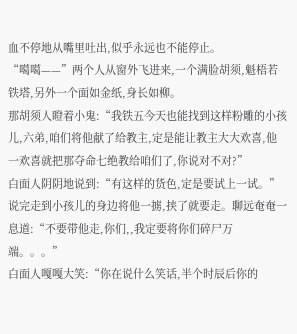血不停地从嘴里吐出,似乎永远也不能停止。
“噶噶——”两个人从窗外飞进来,一个满脸胡须,魁梧若铁塔,另外一个面如金纸,身长如柳。
那胡须人瞪着小鬼:“我铁五今天也能找到这样粉雕的小孩儿,六弟,咱们将他献了给教主,定是能让教主大大欢喜,他一欢喜就把那夺命七绝教给咱们了,你说对不对?”
白面人阴阴地说到:“有这样的货色,定是要试上一试。”说完走到小孩儿的身边将他一掳,挟了就要走。聊远奄奄一息道:“不要带他走,你们,,我定要将你们碎尸万端。。。”
白面人嘎嘎大笑:“你在说什么笑话,半个时辰后你的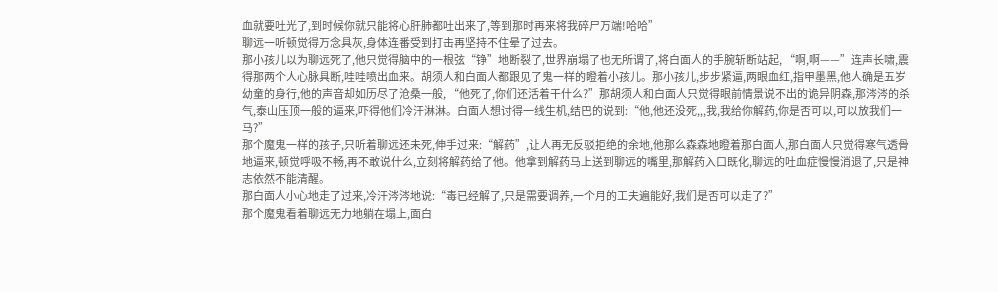血就要吐光了,到时候你就只能将心肝肺都吐出来了,等到那时再来将我碎尸万端!哈哈”
聊远一听顿觉得万念具灰,身体连番受到打击再坚持不住晕了过去。
那小孩儿以为聊远死了,他只觉得脑中的一根弦“铮”地断裂了,世界崩塌了也无所谓了,将白面人的手腕斩断站起, “啊,啊——”连声长啸,震得那两个人心脉具断,哇哇喷出血来。胡须人和白面人都跟见了鬼一样的瞪着小孩儿。那小孩儿,步步紧逼,两眼血红,指甲墨黑,他人确是五岁幼童的身行,他的声音却如历尽了沧桑一般, “他死了,你们还活着干什么?”那胡须人和白面人只觉得眼前情景说不出的诡异阴森,那涔涔的杀气,泰山压顶一般的逼来,吓得他们冷汗淋淋。白面人想讨得一线生机,结巴的说到:“他,他还没死,,,我,我给你解药,你是否可以,可以放我们一马?”
那个魔鬼一样的孩子,只听着聊远还未死,伸手过来:“解药”,让人再无反驳拒绝的余地,他那么森森地瞪着那白面人,那白面人只觉得寒气透骨地逼来,顿觉呼吸不畅,再不敢说什么,立刻将解药给了他。他拿到解药马上送到聊远的嘴里,那解药入口既化,聊远的吐血症慢慢消退了,只是神志依然不能清醒。
那白面人小心地走了过来,冷汗涔涔地说:“毒已经解了,只是需要调养,一个月的工夫遍能好,我们是否可以走了?”
那个魔鬼看着聊远无力地躺在塌上,面白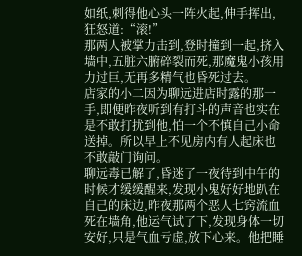如纸,刺得他心头一阵火起,伸手挥出,狂怒道:“滚!”
那两人被掌力击到,登时撞到一起,挤入墙中,五脏六腑碎裂而死,那魔鬼小孩用力过巨,无再多精气也昏死过去。
店家的小二因为聊远进店时露的那一手,即便昨夜听到有打斗的声音也实在是不敢打扰到他,怕一个不慎自己小命送掉。所以早上不见房内有人起床也不敢敲门询问。
聊远毒已解了,昏迷了一夜待到中午的时候才缓缓醒来,发现小鬼好好地趴在自己的床边,昨夜那两个恶人七窍流血死在墙角,他运气试了下,发现身体一切安好,只是气血亏虚,放下心来。他把睡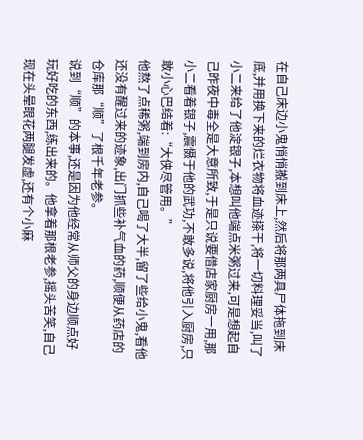在自己床边小鬼悄悄搬到床上,然后将那两具尸体拖到床底,并用换下来的烂衣物将血迹搽干,将一切料理妥当,叫了小二来给了他淀银子,本想叫他端点米粥过来,可是想起自己昨夜中毒全是大意所致,于是只说要借店家厨房一用,那小二看着银子,震慑于他的武功,不敢多说,将他引入厨房,只敢小心巴结着:“大侠尽管用。”
他熬了点稀粥,端到房内,自己喝了大半,留了些给小鬼,看他还没有醒过来的迹象,出门抓些补气血的药,顺便从药店的仓库那“顺”了根千年老参。
说到“顺”的本事,还是因为他经常从师父的身边顺点好玩好吃的东西,练出来的。他拿着那根老参,摇头苦笑,自己现在头晕眼花两腿发虚,还有个小麻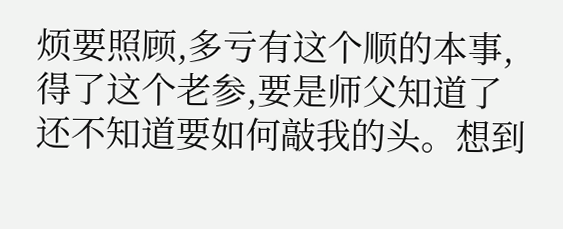烦要照顾,多亏有这个顺的本事,得了这个老参,要是师父知道了还不知道要如何敲我的头。想到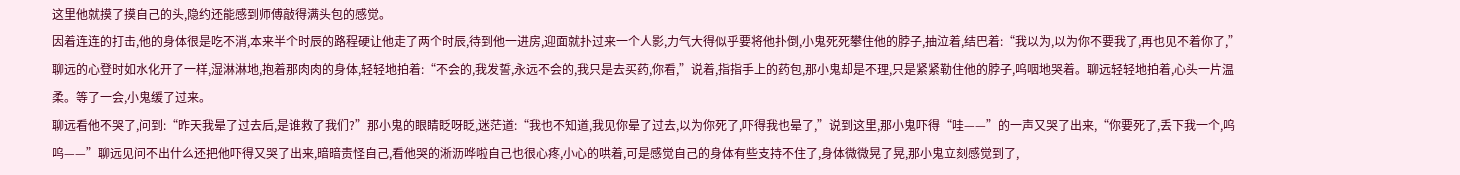这里他就摸了摸自己的头,隐约还能感到师傅敲得满头包的感觉。
因着连连的打击,他的身体很是吃不消,本来半个时辰的路程硬让他走了两个时辰,待到他一进房,迎面就扑过来一个人影,力气大得似乎要将他扑倒,小鬼死死攀住他的脖子,抽泣着,结巴着:“我以为,以为你不要我了,再也见不着你了,”
聊远的心登时如水化开了一样,湿淋淋地,抱着那肉肉的身体,轻轻地拍着:“不会的,我发誓,永远不会的,我只是去买药,你看,”说着,指指手上的药包,那小鬼却是不理,只是紧紧勒住他的脖子,呜咽地哭着。聊远轻轻地拍着,心头一片温柔。等了一会,小鬼缓了过来。
聊远看他不哭了,问到:“昨天我晕了过去后,是谁救了我们?”那小鬼的眼睛眨呀眨,迷茫道:“我也不知道,我见你晕了过去,以为你死了,吓得我也晕了,”说到这里,那小鬼吓得“哇——”的一声又哭了出来,“你要死了,丢下我一个,呜呜——”聊远见问不出什么还把他吓得又哭了出来,暗暗责怪自己,看他哭的淅沥哗啦自己也很心疼,小心的哄着,可是感觉自己的身体有些支持不住了,身体微微晃了晃,那小鬼立刻感觉到了,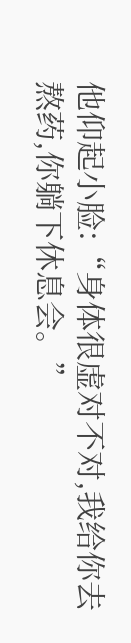他仰起小脸:“身体很虚对不对,我给你去熬药,你躺下休息会。”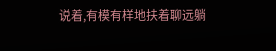说着,有模有样地扶着聊远躺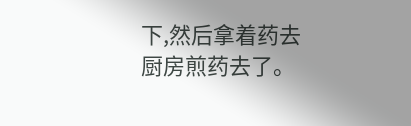下,然后拿着药去厨房煎药去了。